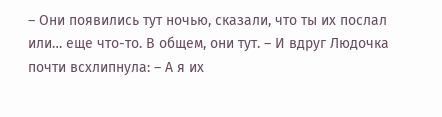– Они появились тут ночью, сказали, что ты их послал или… еще что-то. В общем, они тут. – И вдруг Людочка почти всхлипнула: – А я их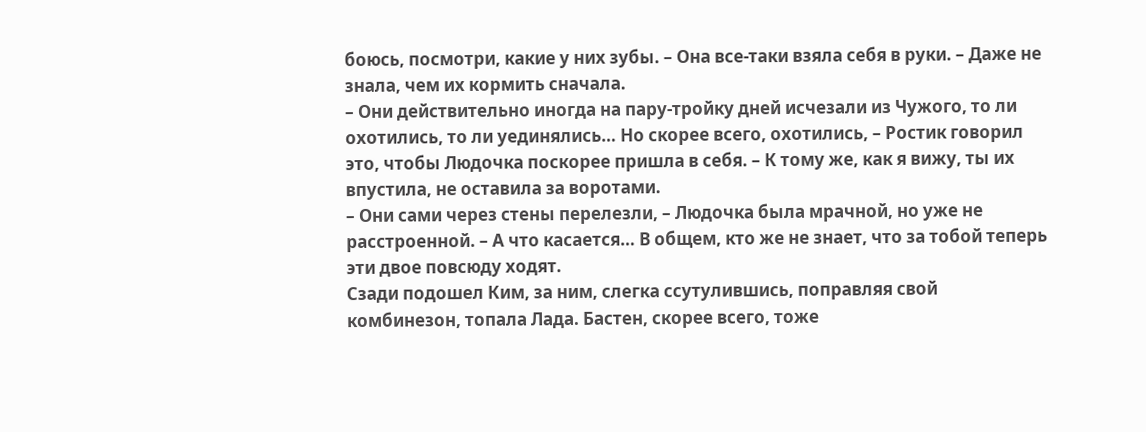боюсь, посмотри, какие у них зубы. – Она все-таки взяла себя в руки. – Даже не знала, чем их кормить сначала.
– Они действительно иногда на пару-тройку дней исчезали из Чужого, то ли охотились, то ли уединялись… Но скорее всего, охотились, – Ростик говорил это, чтобы Людочка поскорее пришла в себя. – К тому же, как я вижу, ты их впустила, не оставила за воротами.
– Они сами через стены перелезли, – Людочка была мрачной, но уже не расстроенной. – А что касается… В общем, кто же не знает, что за тобой теперь эти двое повсюду ходят.
Сзади подошел Ким, за ним, слегка ссутулившись, поправляя свой комбинезон, топала Лада. Бастен, скорее всего, тоже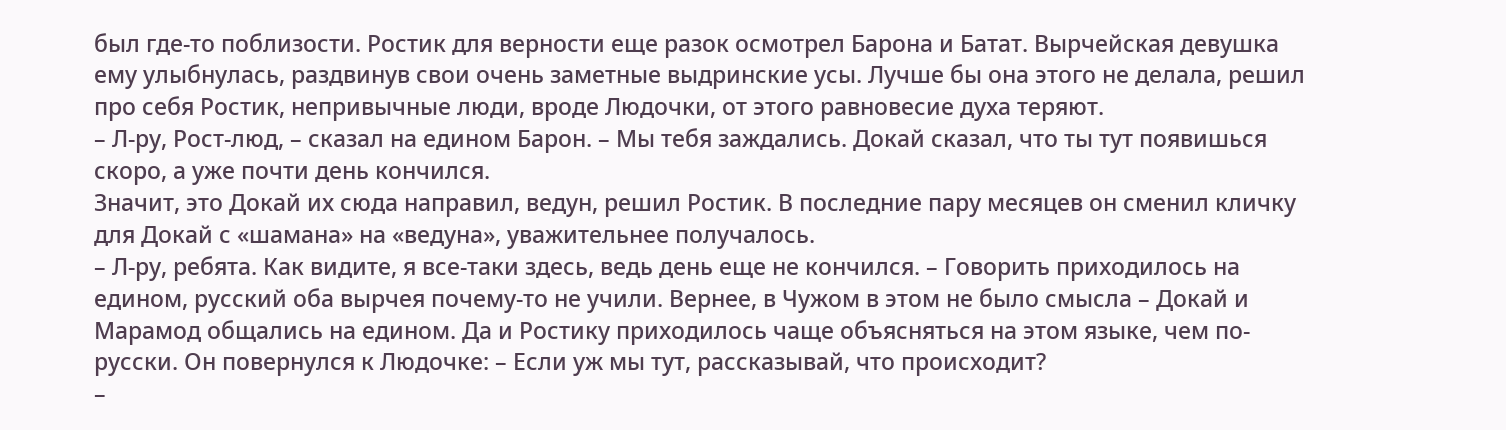был где-то поблизости. Ростик для верности еще разок осмотрел Барона и Батат. Вырчейская девушка ему улыбнулась, раздвинув свои очень заметные выдринские усы. Лучше бы она этого не делала, решил про себя Ростик, непривычные люди, вроде Людочки, от этого равновесие духа теряют.
– Л-ру, Рост-люд, – сказал на едином Барон. – Мы тебя заждались. Докай сказал, что ты тут появишься скоро, а уже почти день кончился.
Значит, это Докай их сюда направил, ведун, решил Ростик. В последние пару месяцев он сменил кличку для Докай с «шамана» на «ведуна», уважительнее получалось.
– Л-ру, ребята. Как видите, я все-таки здесь, ведь день еще не кончился. – Говорить приходилось на едином, русский оба вырчея почему-то не учили. Вернее, в Чужом в этом не было смысла – Докай и Марамод общались на едином. Да и Ростику приходилось чаще объясняться на этом языке, чем по-русски. Он повернулся к Людочке: – Если уж мы тут, рассказывай, что происходит?
–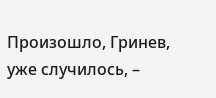Произошло, Гринев, уже случилось, –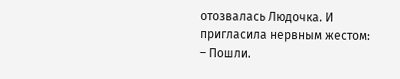отозвалась Людочка. И пригласила нервным жестом: – Пошли.